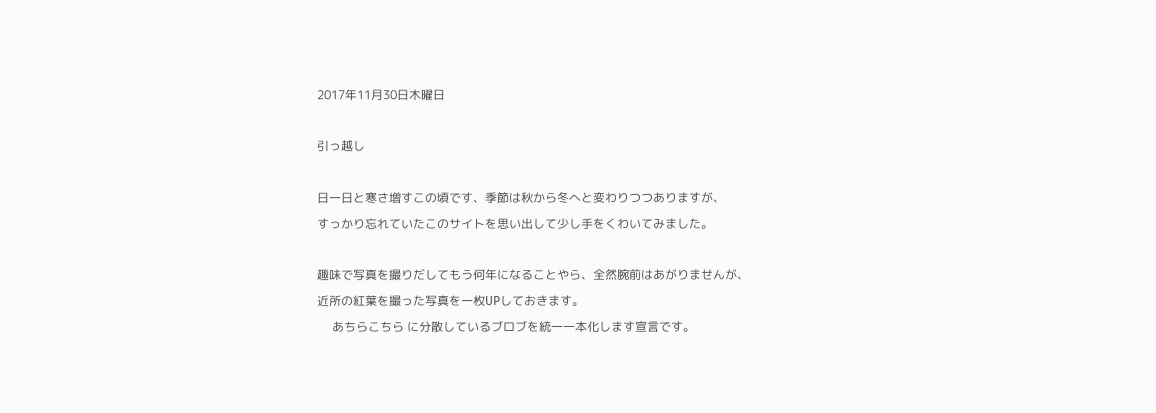2017年11月30日木曜日

引っ越し

日一日と寒さ増すこの頃です、季節は秋から冬へと変わりつつありますが、
すっかり忘れていたこのサイトを思い出して少し手をくわいてみました。

趣味で写真を撮りだしてもう何年になることやら、全然腕前はあがりませんが、
近所の紅葉を撮った写真を一枚UPしておきます。
     あちらこちら に分散しているブロブを統一一本化します宣言です。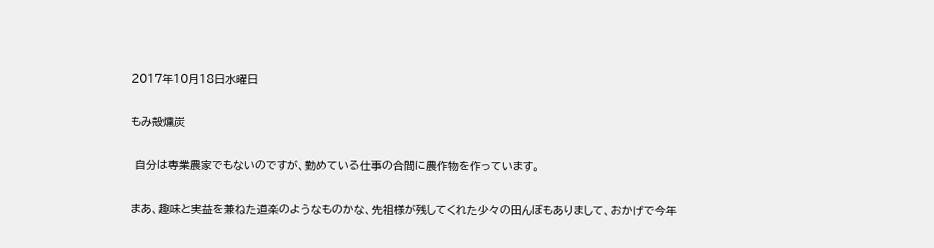2017年10月18日水曜日

もみ殻燻炭

 自分は専業農家でもないのですが、勤めている仕事の合間に農作物を作っています。

まあ、趣味と実益を兼ねた道楽のようなものかな、先祖様が残してくれた少々の田んぼもありまして、おかげで今年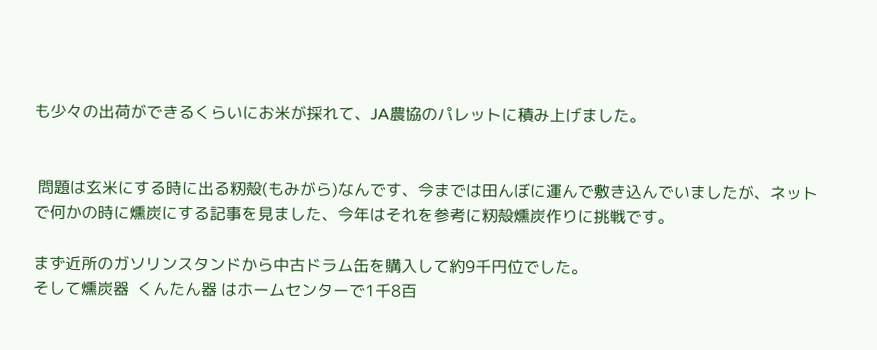も少々の出荷ができるくらいにお米が採れて、JA農協のパレットに積み上げました。


 問題は玄米にする時に出る籾殻(もみがら)なんです、今までは田んぼに運んで敷き込んでいましたが、ネットで何かの時に燻炭にする記事を見ました、今年はそれを参考に籾殻燻炭作りに挑戦です。

まず近所のガソリンスタンドから中古ドラム缶を購入して約9千円位でした。
そして燻炭器  くんたん器 はホームセンターで1千8百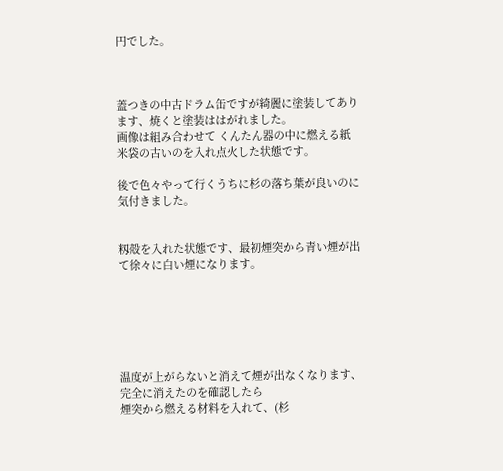円でした。



蓋つきの中古ドラム缶ですが綺麗に塗装してあります、焼くと塗装ははがれました。
画像は組み合わせて くんたん器の中に燃える紙米袋の古いのを入れ点火した状態です。

後で色々やって行くうちに杉の落ち葉が良いのに気付きました。


籾殻を入れた状態です、最初煙突から青い煙が出て徐々に白い煙になります。






温度が上がらないと消えて煙が出なくなります、 完全に消えたのを確認したら
煙突から燃える材料を入れて、(杉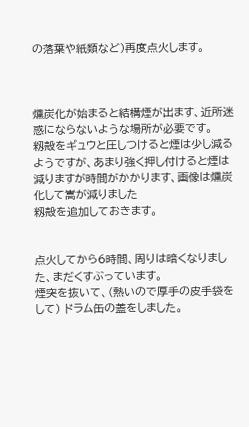の落葉や紙類など)再度点火します。



燻炭化が始まると結構煙が出ます、近所迷惑にならないような場所が必要です。
籾殻をギュウと圧しつけると煙は少し減るようですが、あまり強く押し付けると煙は減りますが時間がかかります、画像は燻炭化して嵩が減りました
籾殻を追加しておきます。


点火してから6時間、周りは暗くなりました、まだくすぶっています。
煙突を抜いて、(熱いので厚手の皮手袋をして) ドラム缶の蓋をしました。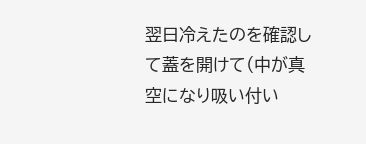翌日冷えたのを確認して蓋を開けて(中が真空になり吸い付い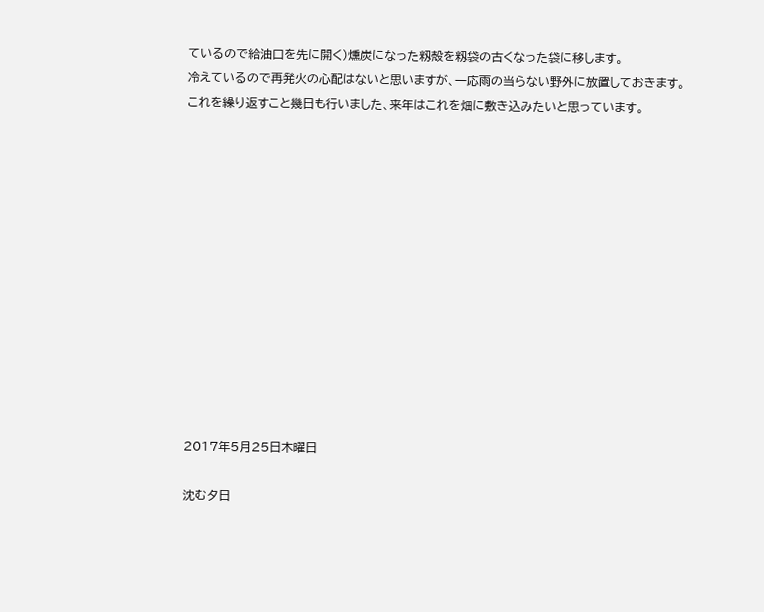ているので給油口を先に開く)燻炭になった籾殻を籾袋の古くなった袋に移します。
冷えているので再発火の心配はないと思いますが、一応雨の当らない野外に放置しておきます。
これを繰り返すこと幾日も行いました、来年はこれを畑に敷き込みたいと思っています。













2017年5月25日木曜日

沈む夕日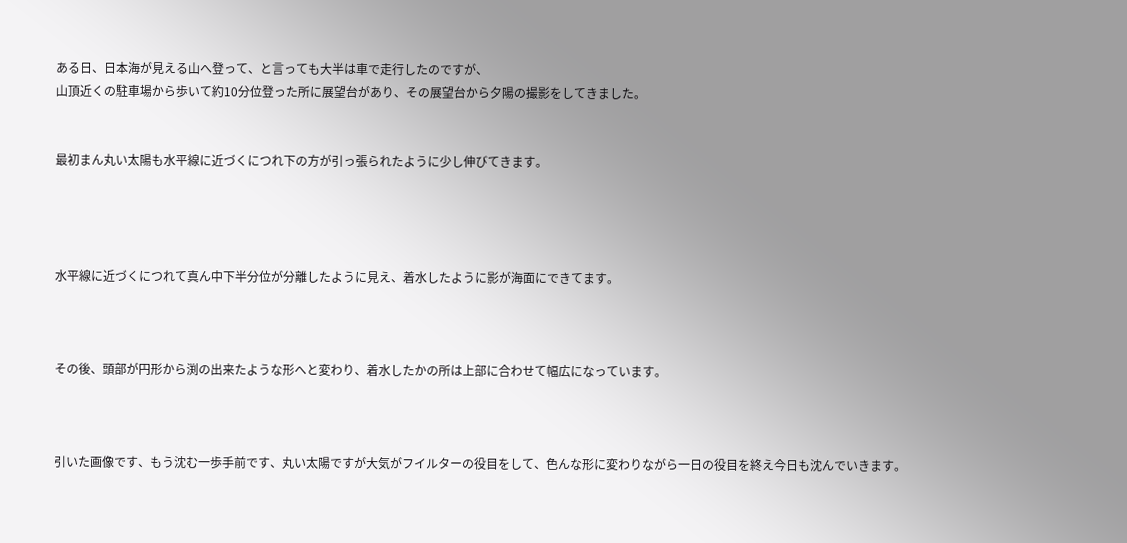ある日、日本海が見える山へ登って、と言っても大半は車で走行したのですが、
山頂近くの駐車場から歩いて約10分位登った所に展望台があり、その展望台から夕陽の撮影をしてきました。


最初まん丸い太陽も水平線に近づくにつれ下の方が引っ張られたように少し伸びてきます。




水平線に近づくにつれて真ん中下半分位が分離したように見え、着水したように影が海面にできてます。



その後、頭部が円形から渕の出来たような形へと変わり、着水したかの所は上部に合わせて幅広になっています。



引いた画像です、もう沈む一歩手前です、丸い太陽ですが大気がフイルターの役目をして、色んな形に変わりながら一日の役目を終え今日も沈んでいきます。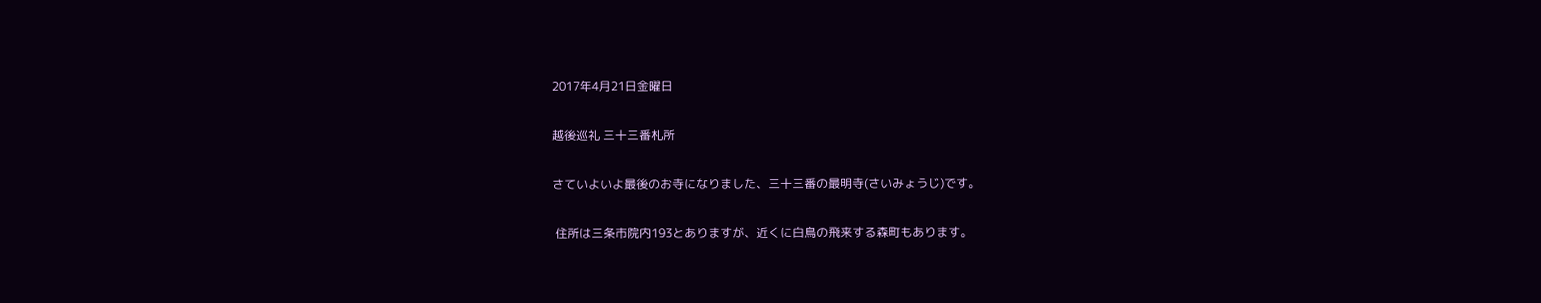2017年4月21日金曜日

越後巡礼 三十三番札所

さていよいよ最後のお寺になりました、三十三番の最明寺(さいみょうじ)です。

 住所は三条市院内193とありますが、近くに白鳥の飛来する森町もあります。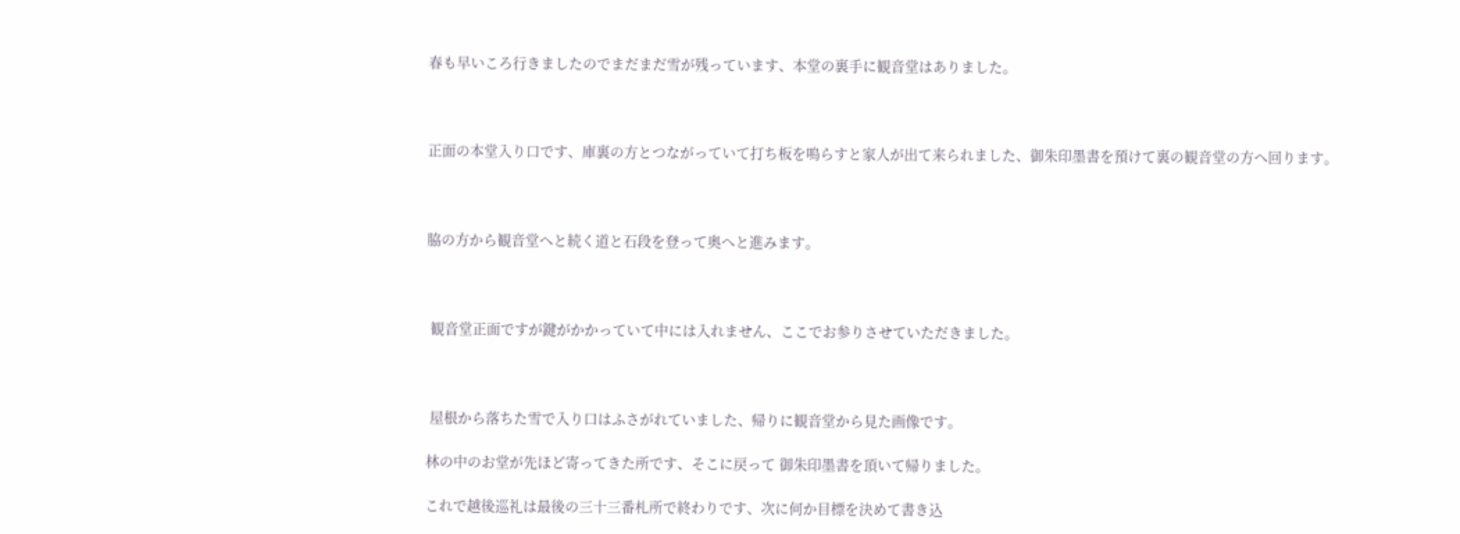春も早いころ行きましたのでまだまだ雪が残っています、本堂の裏手に観音堂はありました。



正面の本堂入り口です、庫裏の方とつながっていて打ち板を鳴らすと家人が出て来られました、御朱印墨書を預けて裏の観音堂の方へ回ります。



脇の方から観音堂へと続く道と石段を登って奥へと進みます。



 観音堂正面ですが鍵がかかっていて中には入れません、ここでお参りさせていただきました。



 屋根から落ちた雪で入り口はふさがれていました、帰りに観音堂から見た画像です。

林の中のお堂が先ほど寄ってきた所です、そこに戻って 御朱印墨書を頂いて帰りました。

これで越後巡礼は最後の三十三番札所で終わりです、次に何か目標を決めて書き込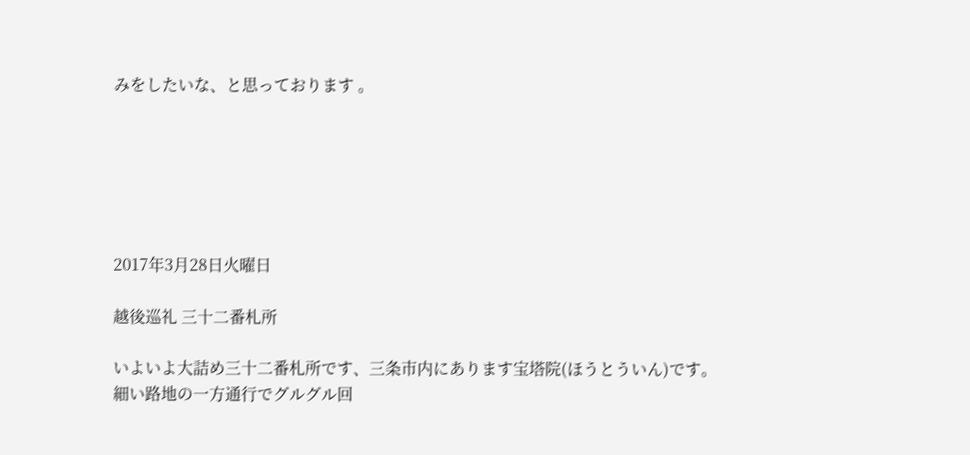みをしたいな、と思っております 。






2017年3月28日火曜日

越後巡礼 三十二番札所

いよいよ大詰め三十二番札所です、三条市内にあります宝塔院(ほうとういん)です。
細い路地の一方通行でグルグル回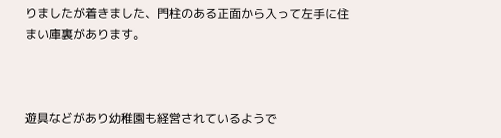りましたが着きました、門柱のある正面から入って左手に住まい庫裏があります。



遊具などがあり幼稚園も経営されているようで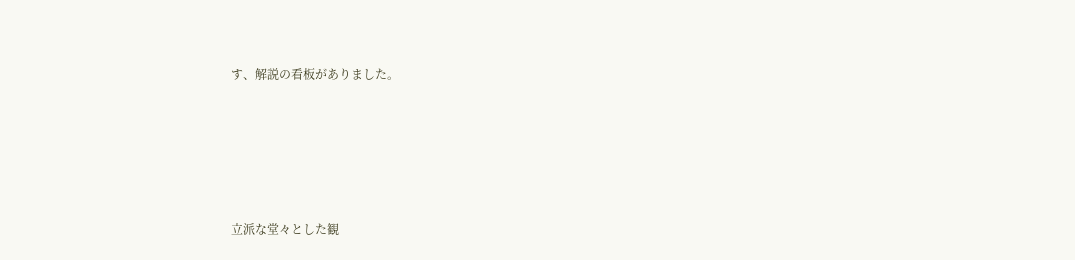す、解説の看板がありました。






立派な堂々とした観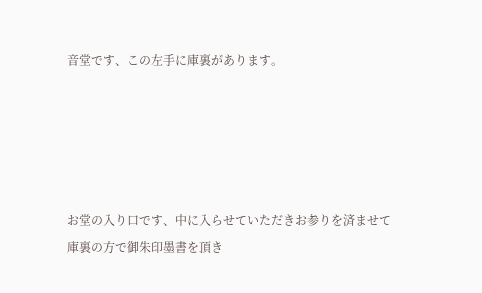音堂です、この左手に庫裏があります。





お堂の入り口です、中に入らせていただきお参りを済ませて庫裏の方で御朱印墨書を頂き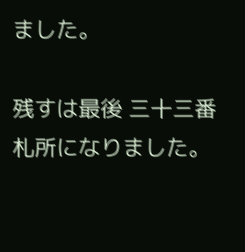ました。

残すは最後 三十三番札所になりました。